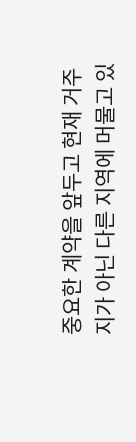중요한 계약을 앞두고 현재 거주지가 아닌 다른 지역에 머물고 있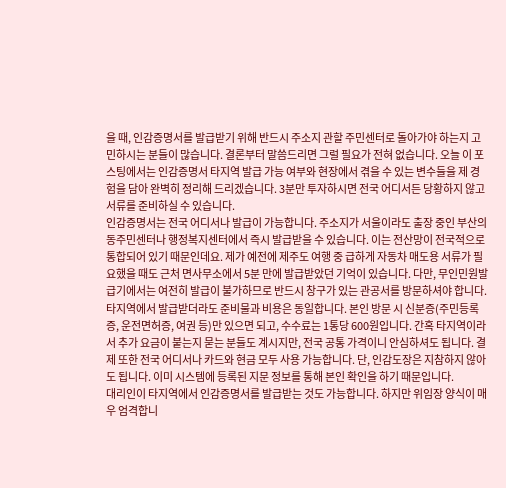을 때, 인감증명서를 발급받기 위해 반드시 주소지 관할 주민센터로 돌아가야 하는지 고민하시는 분들이 많습니다. 결론부터 말씀드리면 그럴 필요가 전혀 없습니다. 오늘 이 포스팅에서는 인감증명서 타지역 발급 가능 여부와 현장에서 겪을 수 있는 변수들을 제 경험을 담아 완벽히 정리해 드리겠습니다. 3분만 투자하시면 전국 어디서든 당황하지 않고 서류를 준비하실 수 있습니다.
인감증명서는 전국 어디서나 발급이 가능합니다. 주소지가 서울이라도 출장 중인 부산의 동주민센터나 행정복지센터에서 즉시 발급받을 수 있습니다. 이는 전산망이 전국적으로 통합되어 있기 때문인데요. 제가 예전에 제주도 여행 중 급하게 자동차 매도용 서류가 필요했을 때도 근처 면사무소에서 5분 만에 발급받았던 기억이 있습니다. 다만, 무인민원발급기에서는 여전히 발급이 불가하므로 반드시 창구가 있는 관공서를 방문하셔야 합니다.
타지역에서 발급받더라도 준비물과 비용은 동일합니다. 본인 방문 시 신분증(주민등록증, 운전면허증, 여권 등)만 있으면 되고, 수수료는 1통당 600원입니다. 간혹 타지역이라서 추가 요금이 붙는지 묻는 분들도 계시지만, 전국 공통 가격이니 안심하셔도 됩니다. 결제 또한 전국 어디서나 카드와 현금 모두 사용 가능합니다. 단, 인감도장은 지참하지 않아도 됩니다. 이미 시스템에 등록된 지문 정보를 통해 본인 확인을 하기 때문입니다.
대리인이 타지역에서 인감증명서를 발급받는 것도 가능합니다. 하지만 위임장 양식이 매우 엄격합니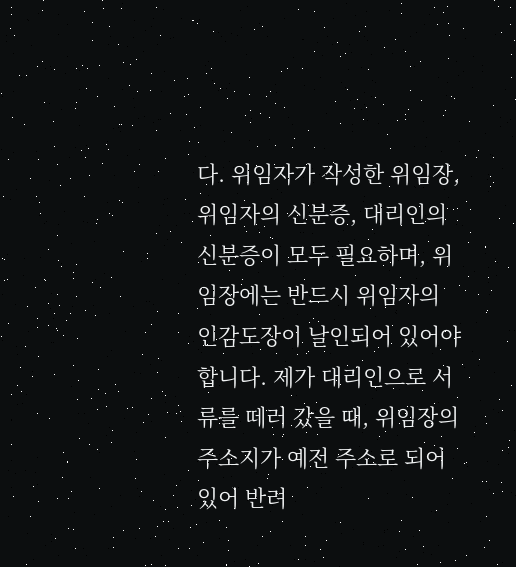다. 위임자가 작성한 위임장, 위임자의 신분증, 대리인의 신분증이 모두 필요하며, 위임장에는 반드시 위임자의 인감도장이 날인되어 있어야 합니다. 제가 대리인으로 서류를 떼러 갔을 때, 위임장의 주소지가 예전 주소로 되어 있어 반려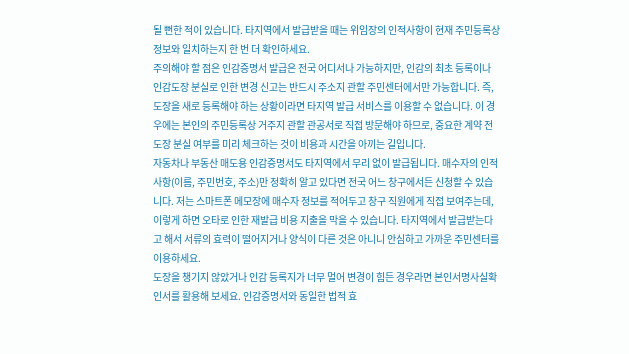될 뻔한 적이 있습니다. 타지역에서 발급받을 때는 위임장의 인적사항이 현재 주민등록상 정보와 일치하는지 한 번 더 확인하세요.
주의해야 할 점은 인감증명서 발급은 전국 어디서나 가능하지만, 인감의 최초 등록이나 인감도장 분실로 인한 변경 신고는 반드시 주소지 관할 주민센터에서만 가능합니다. 즉, 도장을 새로 등록해야 하는 상황이라면 타지역 발급 서비스를 이용할 수 없습니다. 이 경우에는 본인의 주민등록상 거주지 관할 관공서로 직접 방문해야 하므로, 중요한 계약 전 도장 분실 여부를 미리 체크하는 것이 비용과 시간을 아끼는 길입니다.
자동차나 부동산 매도용 인감증명서도 타지역에서 무리 없이 발급됩니다. 매수자의 인적사항(이름, 주민번호, 주소)만 정확히 알고 있다면 전국 어느 창구에서든 신청할 수 있습니다. 저는 스마트폰 메모장에 매수자 정보를 적어두고 창구 직원에게 직접 보여주는데, 이렇게 하면 오타로 인한 재발급 비용 지출을 막을 수 있습니다. 타지역에서 발급받는다고 해서 서류의 효력이 떨어지거나 양식이 다른 것은 아니니 안심하고 가까운 주민센터를 이용하세요.
도장을 챙기지 않았거나 인감 등록지가 너무 멀어 변경이 힘든 경우라면 본인서명사실확인서를 활용해 보세요. 인감증명서와 동일한 법적 효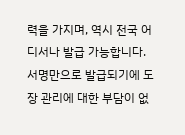력을 가지며, 역시 전국 어디서나 발급 가능합니다. 서명만으로 발급되기에 도장 관리에 대한 부담이 없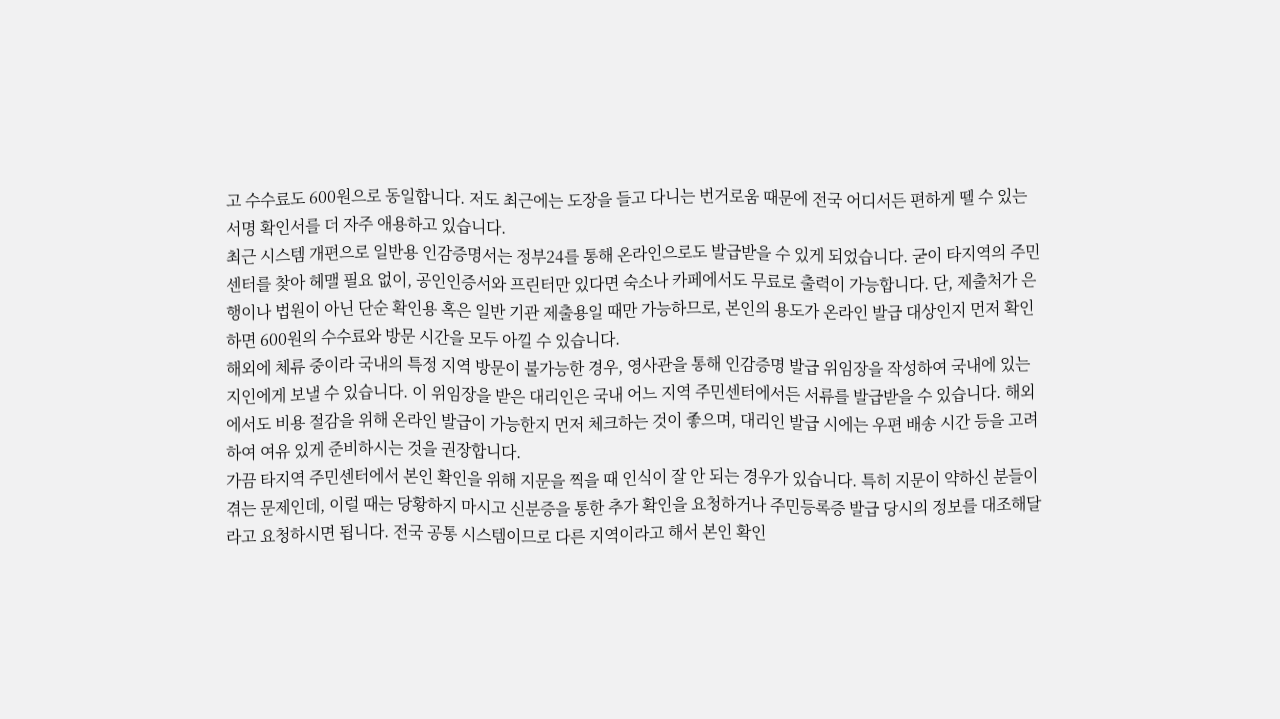고 수수료도 600원으로 동일합니다. 저도 최근에는 도장을 들고 다니는 번거로움 때문에 전국 어디서든 편하게 뗄 수 있는 서명 확인서를 더 자주 애용하고 있습니다.
최근 시스템 개편으로 일반용 인감증명서는 정부24를 통해 온라인으로도 발급받을 수 있게 되었습니다. 굳이 타지역의 주민센터를 찾아 헤맬 필요 없이, 공인인증서와 프린터만 있다면 숙소나 카페에서도 무료로 출력이 가능합니다. 단, 제출처가 은행이나 법원이 아닌 단순 확인용 혹은 일반 기관 제출용일 때만 가능하므로, 본인의 용도가 온라인 발급 대상인지 먼저 확인하면 600원의 수수료와 방문 시간을 모두 아낄 수 있습니다.
해외에 체류 중이라 국내의 특정 지역 방문이 불가능한 경우, 영사관을 통해 인감증명 발급 위임장을 작성하여 국내에 있는 지인에게 보낼 수 있습니다. 이 위임장을 받은 대리인은 국내 어느 지역 주민센터에서든 서류를 발급받을 수 있습니다. 해외에서도 비용 절감을 위해 온라인 발급이 가능한지 먼저 체크하는 것이 좋으며, 대리인 발급 시에는 우편 배송 시간 등을 고려하여 여유 있게 준비하시는 것을 권장합니다.
가끔 타지역 주민센터에서 본인 확인을 위해 지문을 찍을 때 인식이 잘 안 되는 경우가 있습니다. 특히 지문이 약하신 분들이 겪는 문제인데, 이럴 때는 당황하지 마시고 신분증을 통한 추가 확인을 요청하거나 주민등록증 발급 당시의 정보를 대조해달라고 요청하시면 됩니다. 전국 공통 시스템이므로 다른 지역이라고 해서 본인 확인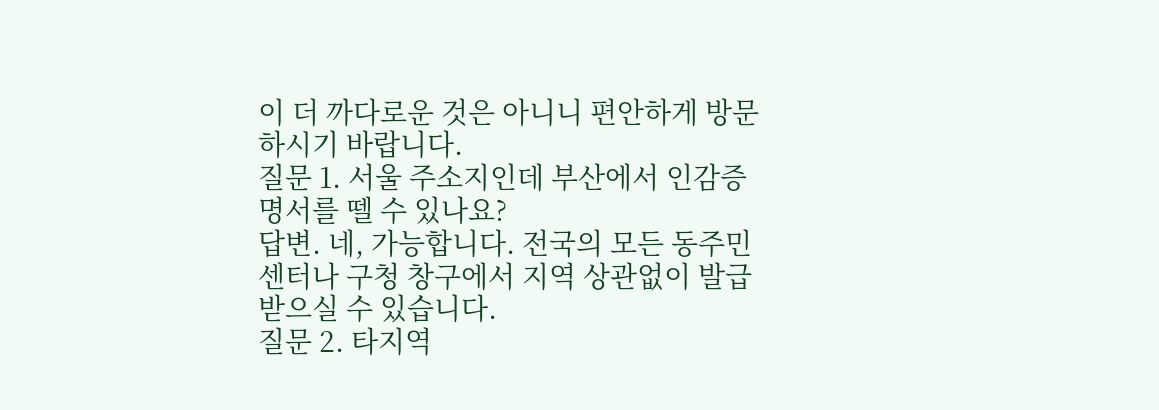이 더 까다로운 것은 아니니 편안하게 방문하시기 바랍니다.
질문 1. 서울 주소지인데 부산에서 인감증명서를 뗄 수 있나요?
답변. 네, 가능합니다. 전국의 모든 동주민센터나 구청 창구에서 지역 상관없이 발급받으실 수 있습니다.
질문 2. 타지역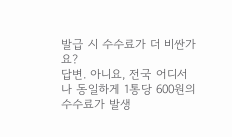발급 시 수수료가 더 비싼가요?
답변. 아니요, 전국 어디서나 동일하게 1통당 600원의 수수료가 발생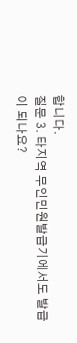합니다.
질문 3. 타지역 무인민원발급기에서도 발급이 되나요?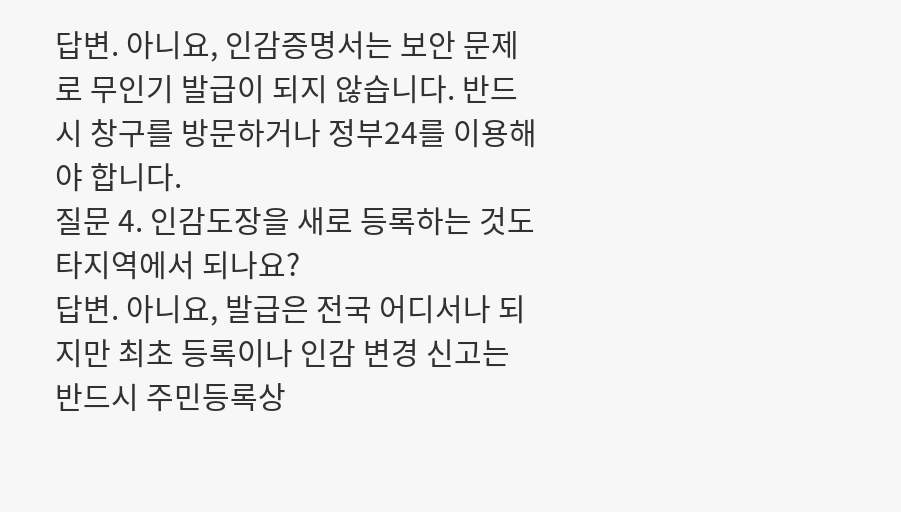답변. 아니요, 인감증명서는 보안 문제로 무인기 발급이 되지 않습니다. 반드시 창구를 방문하거나 정부24를 이용해야 합니다.
질문 4. 인감도장을 새로 등록하는 것도 타지역에서 되나요?
답변. 아니요, 발급은 전국 어디서나 되지만 최초 등록이나 인감 변경 신고는 반드시 주민등록상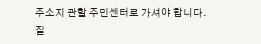주소지 관할 주민센터로 가셔야 합니다.
질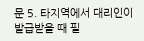문 5. 타지역에서 대리인이 발급받을 때 필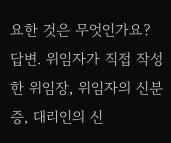요한 것은 무엇인가요?
답변. 위임자가 직접 작성한 위임장, 위임자의 신분증, 대리인의 신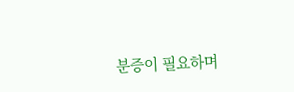분증이 필요하며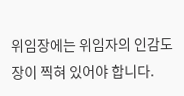위임장에는 위임자의 인감도장이 찍혀 있어야 합니다.